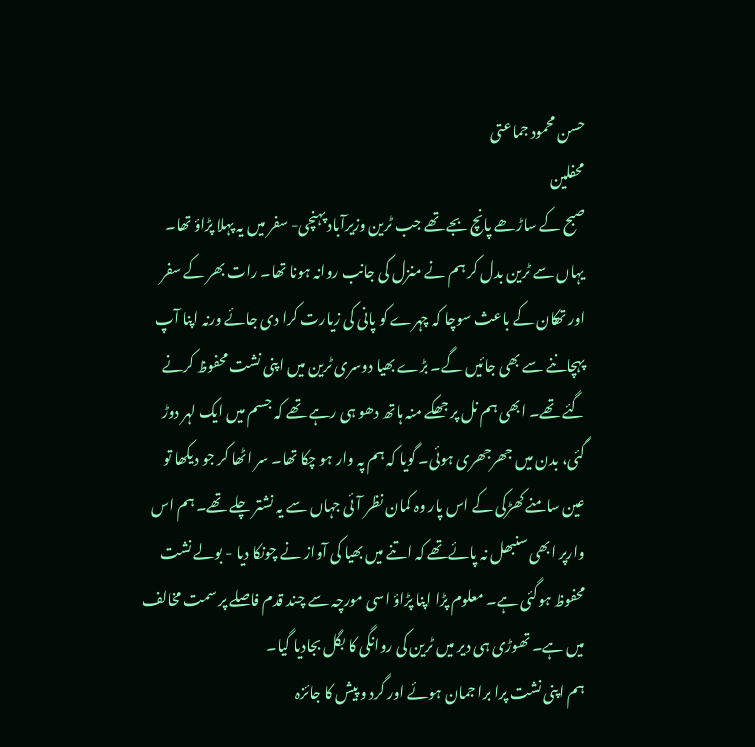حسن محمود جماعتی
محفلین
صبح کے ساڑھے پانچ بجے تھے جب ٹرین وزیرآباد پہنچی- سفر میں یہ پہلا پڑاؤ تھا۔ یہاں سے ٹرین بدل کر ہم نے منزل کی جانب روانہ ہونا تھا۔ رات بھر کے سفر اور تھکان کے باعث سوچا کہ چہرے کو پانی کی زیارت کرا دی جائے ورنہ اپنا آپ پہچاننے سے بھی جائیں گے۔ بڑے بھیا دوسری ٹرین میں اپنی نشت محفوظ کرنے گئے تھے۔ ابھی ہم نل پر جھکے منہ ہاتھ دھو ہی رہے تھے کہ جسم میں ایک لہر دوڑ گئی، بدن میں جھرجھری ہوئی۔ گویا کہ ہم پہ وار ہو چکا تھا۔ سر اٹھا کر جو دیکھا تو عین سامنے کھڑکی کے اس پار وہ کمان نظر آئی جہاں سے یہ نشتر چلے تھے۔ ہم اس وارپر ابھی سنبھل نہ پائےتھے کہ اتنے میں بھیا کی آواز نے چونکا دیا - بولے نشت محفوظ ہوگئی ہے۔ معلوم پڑا اپنا پڑاؤ اسی مورچہ سے چند قدم فاصلے پر سمت مخالف میں ہے۔ تھوڑی ہی دیر میں ٹرین کی روانگی کا بگل بجادیا گیا۔
ہم اپنی نشت پرا برا جمان ہوئے اور گرد و پیش کا جائزہ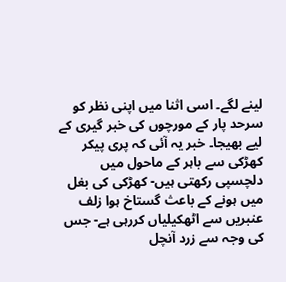لینے لگے۔ اسی اثنا میں اپنی نظر کو سرحد پار کے مورچوں کی خبر گیری کے لیے بھیجا۔ خبر یہ آئی کہ پری پیکر کھڑکی سے باہر کے ماحول میں دلچسپی رکھتی ہیں- کھڑکی کی بغل میں ہونے کے باعث گستاخ ہوا زلف عنبریں سے اٹھکیلیاں کررہی ہے- جس کی وجہ سے زرد آنچل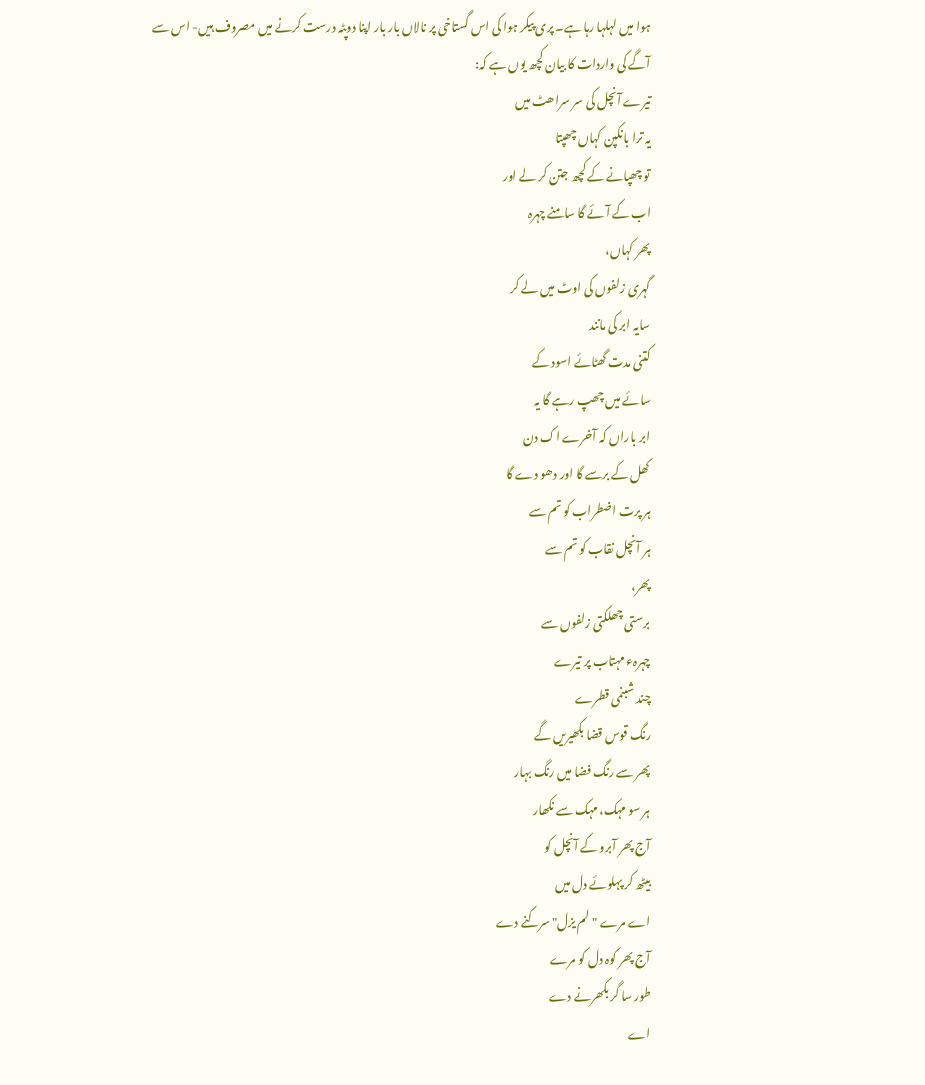ہوا میں لہلہا رہا ہے۔ پری پیکر ہوا کی اس گستاخی پر نالاں بار بار اپنا دوپٹہ درست کرنے میں مصروف ہیں- اس سے آگے کی واردات کا بیان کچھ یوں ہے کہ:
تیرے آنچل کی سر سراھٹ میں
یہ ترا بانکپن کہاں چھپتا
تو چھپانے کے کچھ جتن کر لے اور
اب کے آئے گا سامنے چہرہ
پھر کہاں،
گہری زلفوں کی اوٹ میں لے کر
سایہ ابر کی مانند
کتنی مدت گھٹائے اسود کے
سائے میں چھپ رہے گا یہ
ابر باراں کہ آخرے اک دن
کھل کے برسے گا اور دھو دے گا
ہر پرت اضطراب کو تم سے
ہر آنچل نقاب کو تم سے
پھر،
برستی چھلکتی زلفوں سے
چہرہء مہتاب پر تیرے
چند شبنمی قطرے
رنگ قوس قضا بکھیریں گے
پھر سے رنگ فضا میں رنگ بہار
ہر سو مہک، مہک سے نکھار
آج پھر آبرو کے آنچل کو
بیٹھ کر پہلوئے دل میں
اے مرے "لم یزل" سرکنے دے
آج پھر کوہ دل کو مرے
طور سا گر بکھرنے دے
اے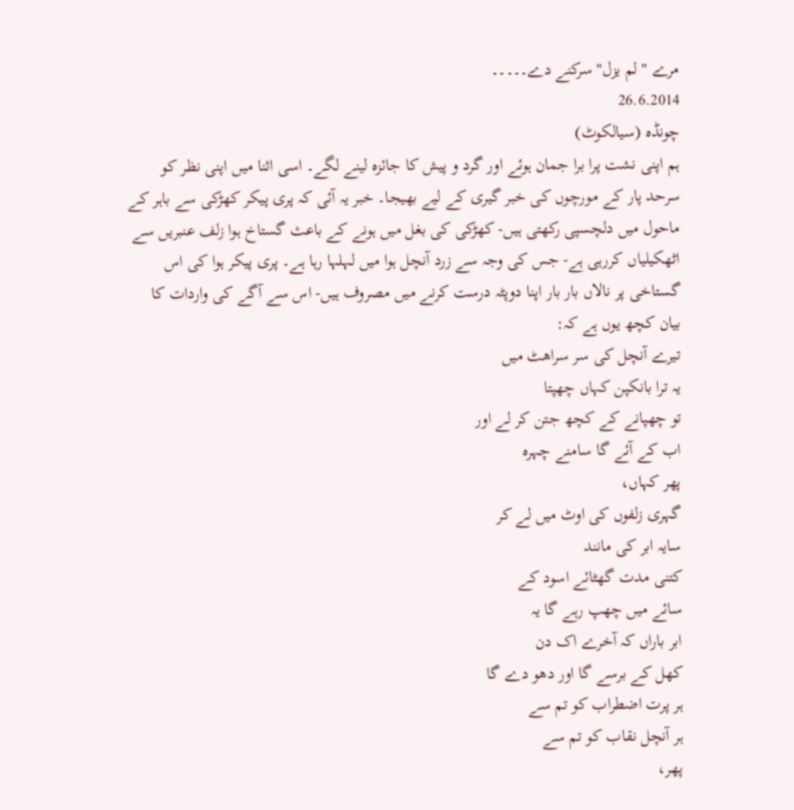مرے " لم یزل" سرکنے دے۔۔۔۔۔
26.6.2014
چونڈہ (سیالکوٹ)
ہم اپنی نشت پرا برا جمان ہوئے اور گرد و پیش کا جائزہ لینے لگے۔ اسی اثنا میں اپنی نظر کو سرحد پار کے مورچوں کی خبر گیری کے لیے بھیجا۔ خبر یہ آئی کہ پری پیکر کھڑکی سے باہر کے ماحول میں دلچسپی رکھتی ہیں- کھڑکی کی بغل میں ہونے کے باعث گستاخ ہوا زلف عنبریں سے اٹھکیلیاں کررہی ہے- جس کی وجہ سے زرد آنچل ہوا میں لہلہا رہا ہے۔ پری پیکر ہوا کی اس گستاخی پر نالاں بار بار اپنا دوپٹہ درست کرنے میں مصروف ہیں- اس سے آگے کی واردات کا بیان کچھ یوں ہے کہ:
تیرے آنچل کی سر سراھٹ میں
یہ ترا بانکپن کہاں چھپتا
تو چھپانے کے کچھ جتن کر لے اور
اب کے آئے گا سامنے چہرہ
پھر کہاں،
گہری زلفوں کی اوٹ میں لے کر
سایہ ابر کی مانند
کتنی مدت گھٹائے اسود کے
سائے میں چھپ رہے گا یہ
ابر باراں کہ آخرے اک دن
کھل کے برسے گا اور دھو دے گا
ہر پرت اضطراب کو تم سے
ہر آنچل نقاب کو تم سے
پھر،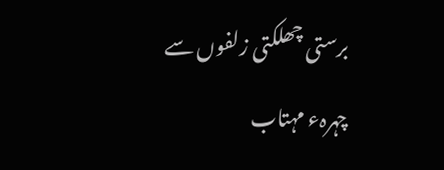برستی چھلکتی زلفوں سے
چہرہء مہتاب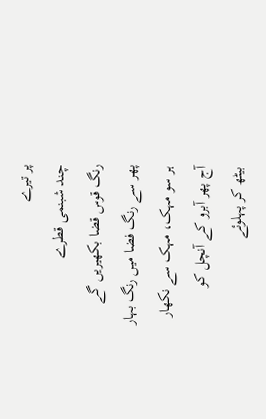پر تیرے
چند شبنمی قطرے
رنگ قوس قضا بکھیریں گے
پھر سے رنگ فضا میں رنگ بہار
ہر سو مہک، مہک سے نکھار
آج پھر آبرو کے آنچل کو
بیٹھ کر پہلوئے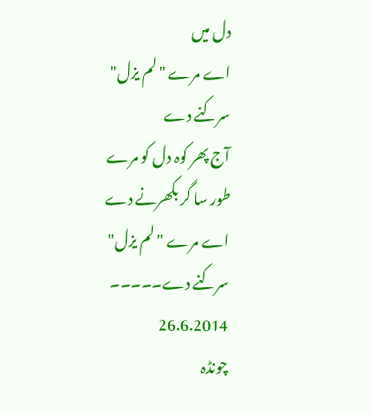دل میں
اے مرے "لم یزل" سرکنے دے
آج پھر کوہ دل کو مرے
طور سا گر بکھرنے دے
اے مرے " لم یزل" سرکنے دے۔۔۔۔۔
26.6.2014
چونڈہ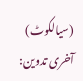(سیالکوٹ)
آخری تدوین: